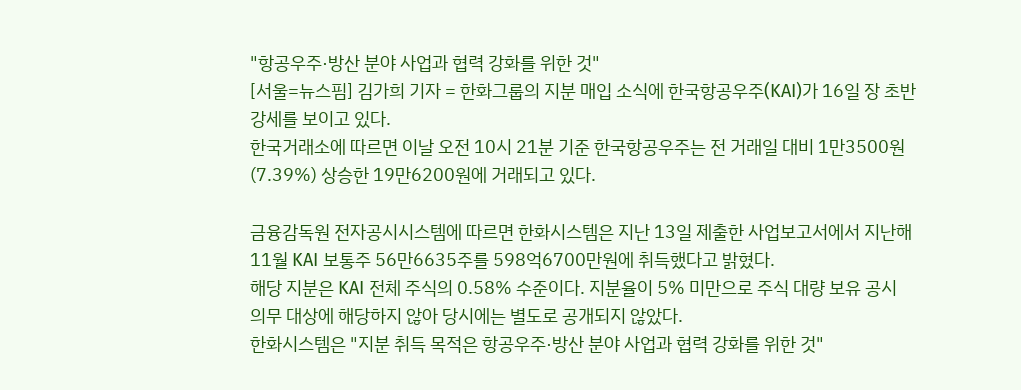"항공우주·방산 분야 사업과 협력 강화를 위한 것"
[서울=뉴스핌] 김가희 기자 = 한화그룹의 지분 매입 소식에 한국항공우주(KAI)가 16일 장 초반 강세를 보이고 있다.
한국거래소에 따르면 이날 오전 10시 21분 기준 한국항공우주는 전 거래일 대비 1만3500원(7.39%) 상승한 19만6200원에 거래되고 있다.

금융감독원 전자공시시스템에 따르면 한화시스템은 지난 13일 제출한 사업보고서에서 지난해 11월 KAI 보통주 56만6635주를 598억6700만원에 취득했다고 밝혔다.
해당 지분은 KAI 전체 주식의 0.58% 수준이다. 지분율이 5% 미만으로 주식 대량 보유 공시 의무 대상에 해당하지 않아 당시에는 별도로 공개되지 않았다.
한화시스템은 "지분 취득 목적은 항공우주·방산 분야 사업과 협력 강화를 위한 것"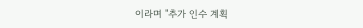이라며 "추가 인수 계획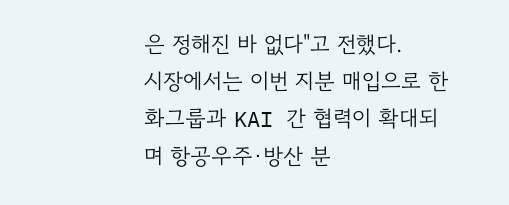은 정해진 바 없다"고 전했다.
시장에서는 이번 지분 매입으로 한화그룹과 KAI 간 협력이 확대되며 항공우주·방산 분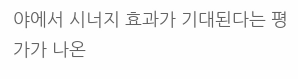야에서 시너지 효과가 기대된다는 평가가 나온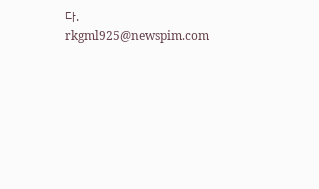다.
rkgml925@newspim.com